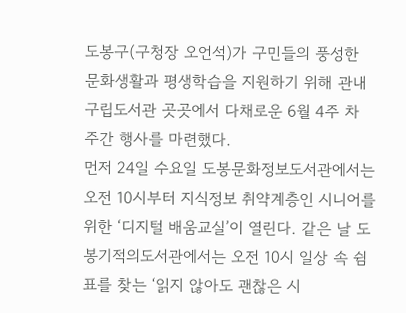도봉구(구청장 오언석)가 구민들의 풍성한 문화생활과 평생학습을 지원하기 위해 관내 구립도서관 곳곳에서 다채로운 6월 4주 차 주간 행사를 마련했다.
먼저 24일 수요일 도봉문화정보도서관에서는 오전 10시부터 지식정보 취약계층인 시니어를 위한 ‘디지털 배움교실’이 열린다. 같은 날 도봉기적의도서관에서는 오전 10시 일상 속 쉼표를 찾는 ‘읽지 않아도 괜찮은 시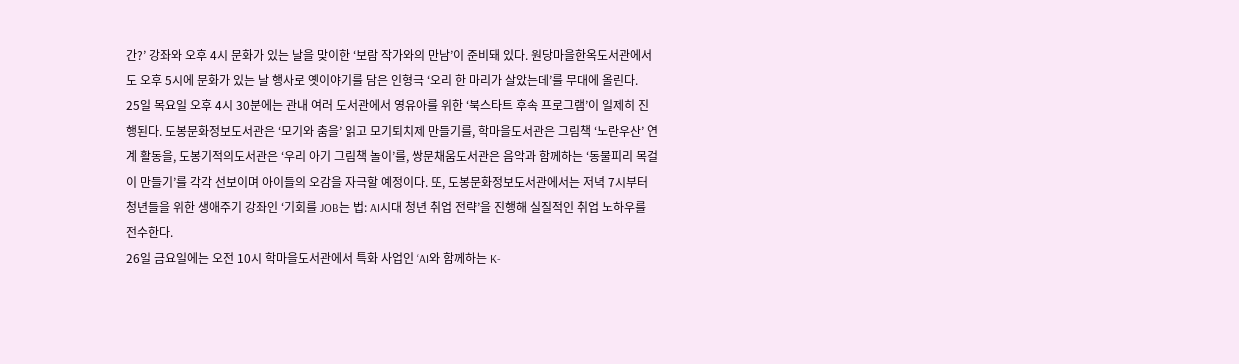간?’ 강좌와 오후 4시 문화가 있는 날을 맞이한 ‘보람 작가와의 만남’이 준비돼 있다. 원당마을한옥도서관에서도 오후 5시에 문화가 있는 날 행사로 옛이야기를 담은 인형극 ‘오리 한 마리가 살았는데’를 무대에 올린다.
25일 목요일 오후 4시 30분에는 관내 여러 도서관에서 영유아를 위한 ‘북스타트 후속 프로그램’이 일제히 진행된다. 도봉문화정보도서관은 ‘모기와 춤을’ 읽고 모기퇴치제 만들기를, 학마을도서관은 그림책 ‘노란우산’ 연계 활동을, 도봉기적의도서관은 ‘우리 아기 그림책 놀이’를, 쌍문채움도서관은 음악과 함께하는 ‘동물피리 목걸이 만들기’를 각각 선보이며 아이들의 오감을 자극할 예정이다. 또, 도봉문화정보도서관에서는 저녁 7시부터 청년들을 위한 생애주기 강좌인 ‘기회를 JOB는 법: AI시대 청년 취업 전략’을 진행해 실질적인 취업 노하우를 전수한다.
26일 금요일에는 오전 10시 학마을도서관에서 특화 사업인 ‘AI와 함께하는 K-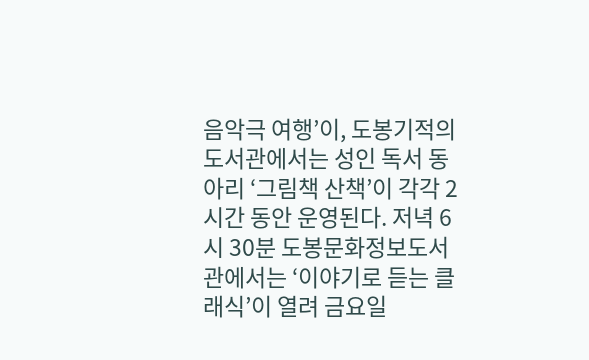음악극 여행’이, 도봉기적의도서관에서는 성인 독서 동아리 ‘그림책 산책’이 각각 2시간 동안 운영된다. 저녁 6시 30분 도봉문화정보도서관에서는 ‘이야기로 듣는 클래식’이 열려 금요일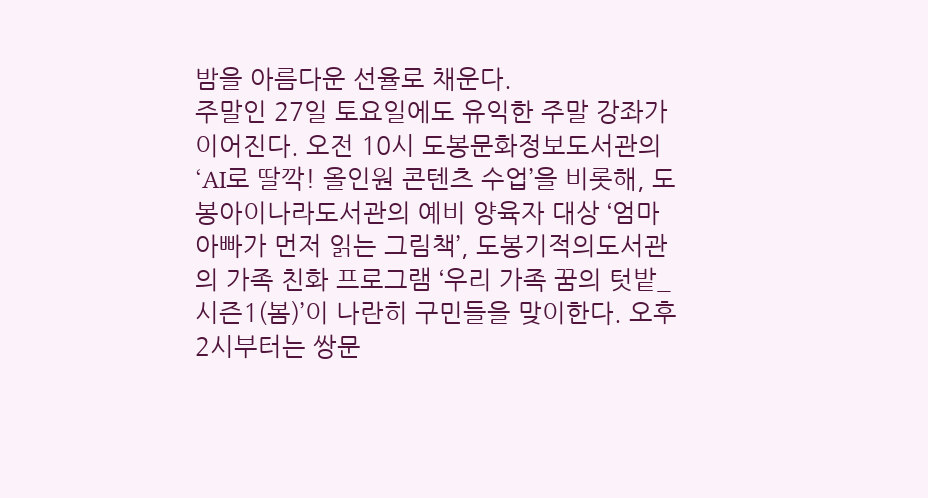밤을 아름다운 선율로 채운다.
주말인 27일 토요일에도 유익한 주말 강좌가 이어진다. 오전 10시 도봉문화정보도서관의 ‘AI로 딸깍! 올인원 콘텐츠 수업’을 비롯해, 도봉아이나라도서관의 예비 양육자 대상 ‘엄마 아빠가 먼저 읽는 그림책’, 도봉기적의도서관의 가족 친화 프로그램 ‘우리 가족 꿈의 텃밭_시즌1(봄)’이 나란히 구민들을 맞이한다. 오후 2시부터는 쌍문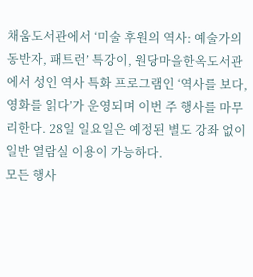채움도서관에서 ‘미술 후원의 역사: 예술가의 동반자, 패트런’ 특강이, 원당마을한옥도서관에서 성인 역사 특화 프로그램인 ‘역사를 보다, 영화를 읽다’가 운영되며 이번 주 행사를 마무리한다. 28일 일요일은 예정된 별도 강좌 없이 일반 열람실 이용이 가능하다.
모든 행사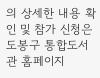의 상세한 내용 확인 및 참가 신청은 도봉구 통합도서관 홈페이지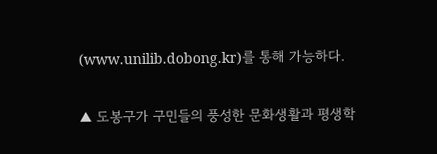(www.unilib.dobong.kr)를 통해 가능하다.

▲ 도봉구가 구민들의 풍성한 문화생활과 평생학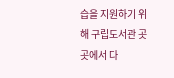습을 지원하기 위해 구립도서관 곳곳에서 다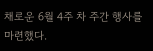채로운 6월 4주 차 주간 행사를 마련했다.